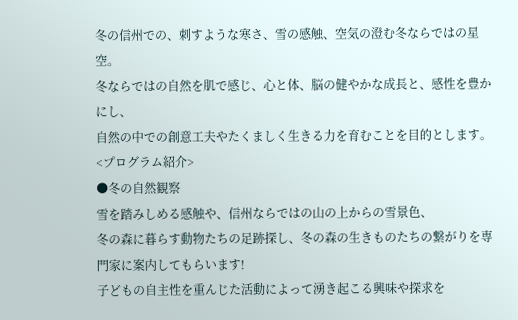冬の信州での、刺すような寒さ、雪の感触、空気の澄む冬ならではの星空。
冬ならではの自然を肌で感じ、心と体、脳の健やかな成長と、感性を豊かにし、
自然の中での創意工夫やたくましく生きる力を育むことを目的とします。
<プログラム紹介>
●冬の自然観察
雪を踏みしめる感触や、信州ならではの山の上からの雪景色、
冬の森に暮らす動物たちの足跡探し、冬の森の生きものたちの繋がりを専門家に案内してもらいます!
子どもの自主性を重んじた活動によって湧き起こる興味や探求を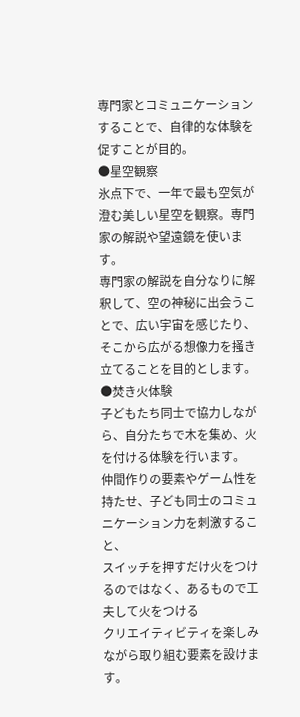専門家とコミュニケーションすることで、自律的な体験を促すことが目的。
●星空観察
氷点下で、一年で最も空気が澄む美しい星空を観察。専門家の解説や望遠鏡を使います。
専門家の解説を自分なりに解釈して、空の神秘に出会うことで、広い宇宙を感じたり、
そこから広がる想像力を掻き立てることを目的とします。
●焚き火体験
子どもたち同士で協力しながら、自分たちで木を集め、火を付ける体験を行います。
仲間作りの要素やゲーム性を持たせ、子ども同士のコミュニケーション力を刺激すること、
スイッチを押すだけ火をつけるのではなく、あるもので工夫して火をつける
クリエイティビティを楽しみながら取り組む要素を設けます。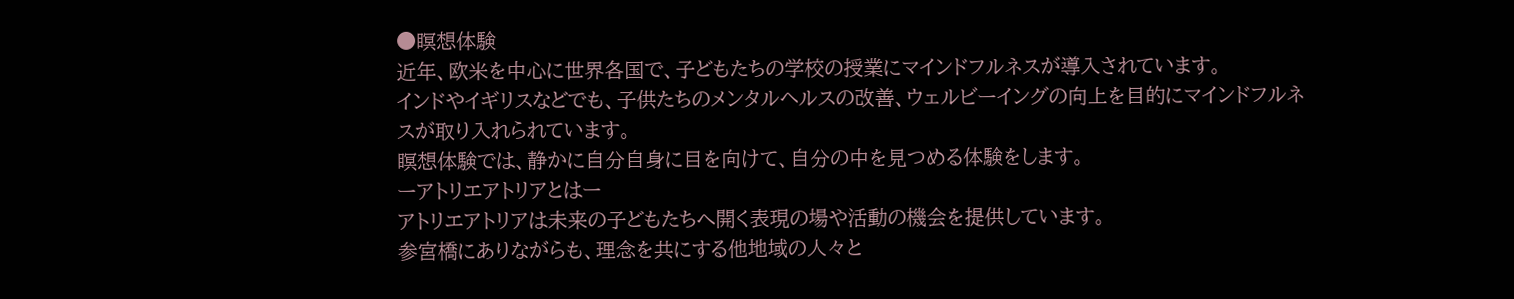●瞑想体験
近年、欧米を中心に世界各国で、子どもたちの学校の授業にマインドフルネスが導入されています。
インドやイギリスなどでも、子供たちのメンタルヘルスの改善、ウェルビーイングの向上を目的にマインドフルネスが取り入れられています。
瞑想体験では、静かに自分自身に目を向けて、自分の中を見つめる体験をします。
ーアトリエアトリアとはー
アトリエアトリアは未来の子どもたちへ開く表現の場や活動の機会を提供しています。
参宮橋にありながらも、理念を共にする他地域の人々と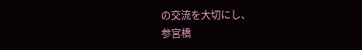の交流を大切にし、
参宮橋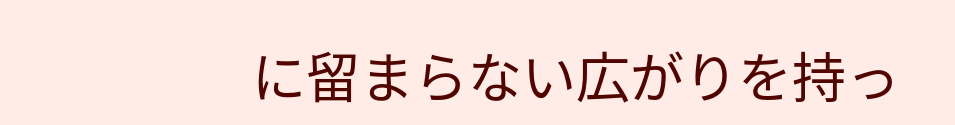に留まらない広がりを持っ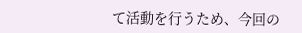て活動を行うため、今回の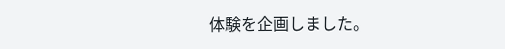体験を企画しました。